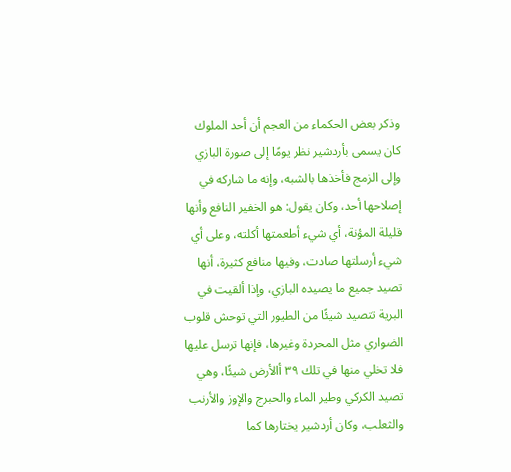وذكر بعض الحكماء من العجم أن أحد الملوك كان يسمى بأردشير نظر يومًا إلى صورة البازي وإلى الزمج فأخذها بالشبه، وإنه ما شاركه في إصلاحها أحد، وكان يقول: هو الخفير النافع وأنها قليلة المؤنة، أي شيء أطعمتها أكلته، وعلى أي شيء أرسلتها صادت، وفيها منافع كثيرة، أنها تصيد جميع ما يصيده البازي، وإذا ألقيت في البرية تتصيد شيئًا من الطيور التي توحش قلوب الضواري مثل المحردة وغيرها، فإنها ترسل عليها فلا تخلي منها في تلك ٣٩ أالأرض شيئًا، وهي تصيد الكركي وطير الماء والحبرج والإوز والأرنب والثعلب، وكان أردشير يختارها كما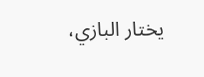يختار البازي،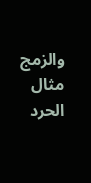والزمج مثال الحرد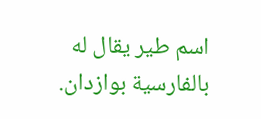اسم طير يقال له بالفارسية بوازدان.